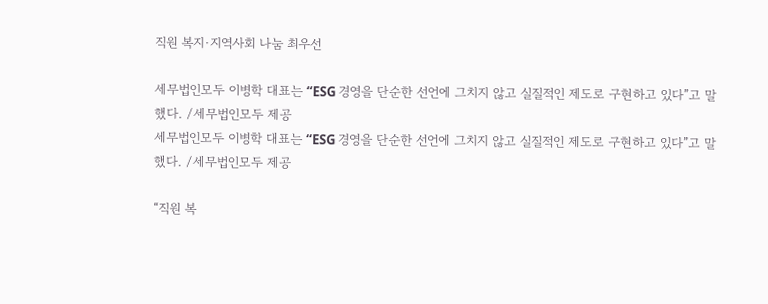직원 복지·지역사회 나눔 최우선

세무법인모두 이병학 대표는 “ESG 경영을 단순한 선언에 그치지 않고 실질적인 제도로 구현하고 있다”고 말했다. /세무법인모두 제공
세무법인모두 이병학 대표는 “ESG 경영을 단순한 선언에 그치지 않고 실질적인 제도로 구현하고 있다”고 말했다. /세무법인모두 제공

“직원 복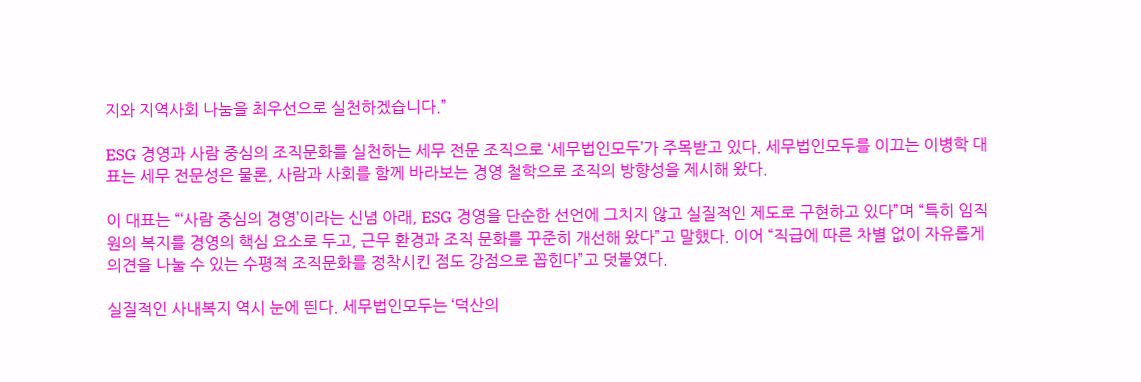지와 지역사회 나눔을 최우선으로 실천하겠습니다.”

ESG 경영과 사람 중심의 조직문화를 실천하는 세무 전문 조직으로 ‘세무법인모두’가 주목받고 있다. 세무법인모두를 이끄는 이병학 대표는 세무 전문성은 물론, 사람과 사회를 함께 바라보는 경영 철학으로 조직의 방향성을 제시해 왔다.

이 대표는 “‘사람 중심의 경영’이라는 신념 아래, ESG 경영을 단순한 선언에 그치지 않고 실질적인 제도로 구현하고 있다”며 “특히 임직원의 복지를 경영의 핵심 요소로 두고, 근무 환경과 조직 문화를 꾸준히 개선해 왔다”고 말했다. 이어 “직급에 따른 차별 없이 자유롭게 의견을 나눌 수 있는 수평적 조직문화를 정착시킨 점도 강점으로 꼽힌다”고 덧붙였다.

실질적인 사내복지 역시 눈에 띈다. 세무법인모두는 ‘덕산의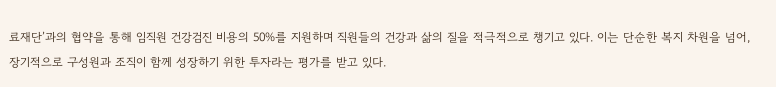료재단’과의 협약을 통해 임직원 건강검진 비용의 50%를 지원하며 직원들의 건강과 삶의 질을 적극적으로 챙기고 있다. 이는 단순한 복지 차원을 넘어, 장기적으로 구성원과 조직이 함께 성장하기 위한 투자라는 평가를 받고 있다.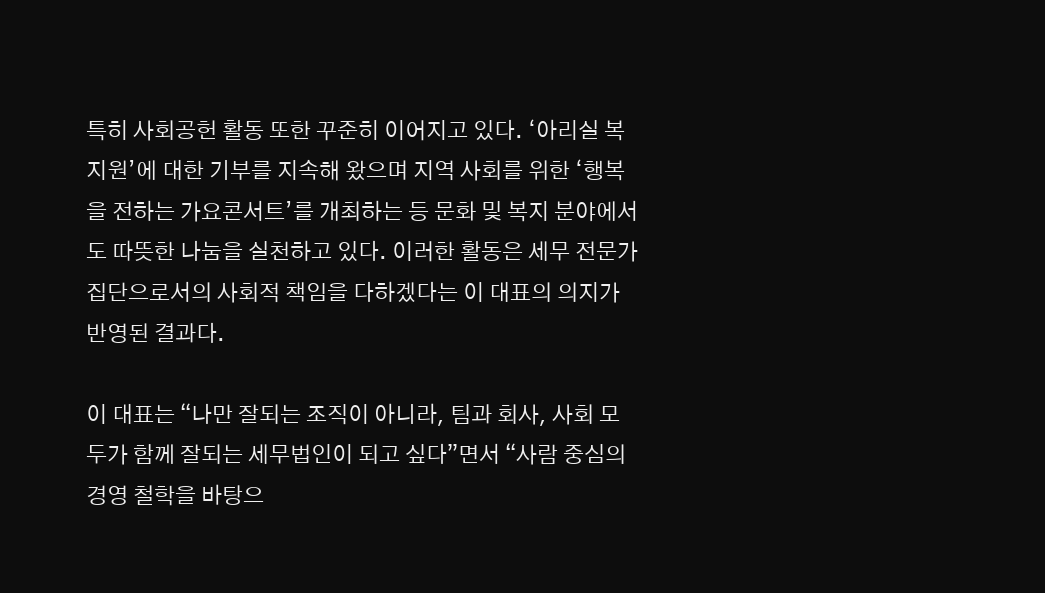특히 사회공헌 활동 또한 꾸준히 이어지고 있다. ‘아리실 복지원’에 대한 기부를 지속해 왔으며 지역 사회를 위한 ‘행복을 전하는 가요콘서트’를 개최하는 등 문화 및 복지 분야에서도 따뜻한 나눔을 실천하고 있다. 이러한 활동은 세무 전문가 집단으로서의 사회적 책임을 다하겠다는 이 대표의 의지가 반영된 결과다.

이 대표는 “나만 잘되는 조직이 아니라, 팀과 회사, 사회 모두가 함께 잘되는 세무법인이 되고 싶다”면서 “사람 중심의 경영 철학을 바탕으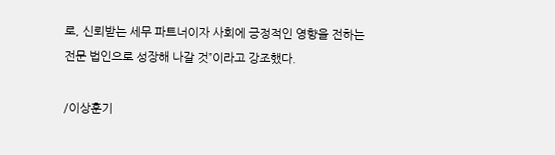로, 신뢰받는 세무 파트너이자 사회에 긍정적인 영향을 전하는 전문 법인으로 성장해 나갈 것”이라고 강조했다.

/이상훈기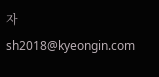자 sh2018@kyeongin.com